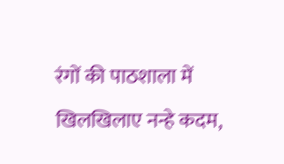रंगों की पाठशाला में खिलखिलाए नन्हे कदम,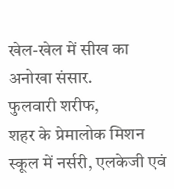खेल-खेल में सीख का अनोखा संसार.
फुलवारी शरीफ,
शहर के प्रेमालोक मिशन स्कूल में नर्सरी, एलकेजी एवं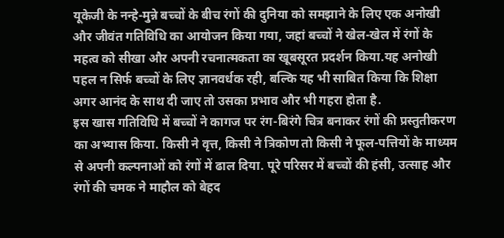यूकेजी के नन्हे-मुन्ने बच्चों के बीच रंगों की दुनिया को समझाने के लिए एक अनोखी और जीवंत गतिविधि का आयोजन किया गया, जहां बच्चों ने खेल-खेल में रंगों के महत्व को सीखा और अपनी रचनात्मकता का खूबसूरत प्रदर्शन किया.यह अनोखी पहल न सिर्फ बच्चों के लिए ज्ञानवर्धक रही, बल्कि यह भी साबित किया कि शिक्षा अगर आनंद के साथ दी जाए तो उसका प्रभाव और भी गहरा होता है.
इस खास गतिविधि में बच्चों ने कागज पर रंग-बिरंगे चित्र बनाकर रंगों की प्रस्तुतीकरण का अभ्यास किया. किसी ने वृत्त, किसी ने त्रिकोण तो किसी ने फूल-पत्तियों के माध्यम से अपनी कल्पनाओं को रंगों में ढाल दिया. पूरे परिसर में बच्चों की हंसी, उत्साह और रंगों की चमक ने माहौल को बेहद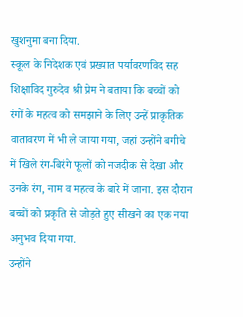खुशनुमा बना दिया.
स्कूल के निदेशक एवं प्रख्यात पर्यावरणविद सह शिक्षाविद गुरुदेव श्री प्रेम ने बताया कि बच्चों को रंगों के महत्व को समझाने के लिए उन्हें प्राकृतिक वातावरण में भी ले जाया गया, जहां उन्होंने बगीचे में खिले रंग-बिरंगे फूलों को नजदीक से देखा और उनके रंग, नाम व महत्व के बारे में जाना. इस दौरान बच्चों को प्रकृति से जोड़ते हुए सीखने का एक नया अनुभव दिया गया.
उन्होंने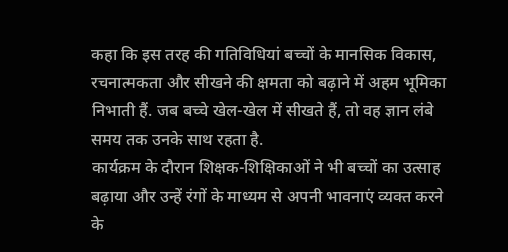कहा कि इस तरह की गतिविधियां बच्चों के मानसिक विकास, रचनात्मकता और सीखने की क्षमता को बढ़ाने में अहम भूमिका निभाती हैं. जब बच्चे खेल-खेल में सीखते हैं, तो वह ज्ञान लंबे समय तक उनके साथ रहता है.
कार्यक्रम के दौरान शिक्षक-शिक्षिकाओं ने भी बच्चों का उत्साह बढ़ाया और उन्हें रंगों के माध्यम से अपनी भावनाएं व्यक्त करने के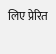लिए प्रेरित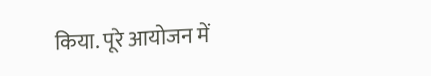किया. पूरे आयोजन में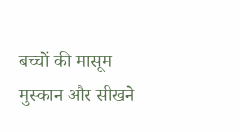बच्चों की मासूम मुस्कान और सीखने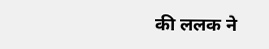की ललक ने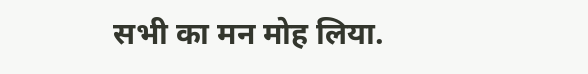सभी का मन मोह लिया.